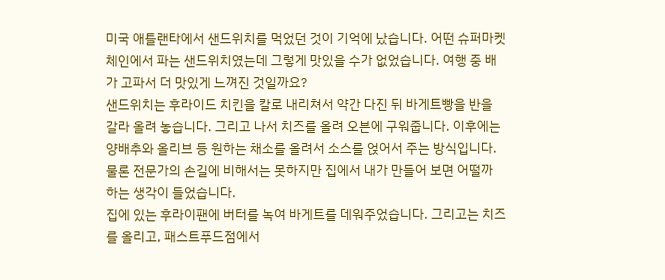미국 애틀랜타에서 샌드위치를 먹었던 것이 기억에 났습니다. 어떤 슈퍼마켓 체인에서 파는 샌드위치였는데 그렇게 맛있을 수가 없었습니다. 여행 중 배가 고파서 더 맛있게 느껴진 것일까요?
샌드위치는 후라이드 치킨을 칼로 내리쳐서 약간 다진 뒤 바게트빵을 반을 갈라 올려 놓습니다. 그리고 나서 치즈를 올려 오븐에 구워줍니다. 이후에는 양배추와 올리브 등 원하는 채소를 올려서 소스를 얹어서 주는 방식입니다. 물론 전문가의 손길에 비해서는 못하지만 집에서 내가 만들어 보면 어떨까 하는 생각이 들었습니다.
집에 있는 후라이팬에 버터를 녹여 바게트를 데워주었습니다. 그리고는 치즈를 올리고, 패스트푸드점에서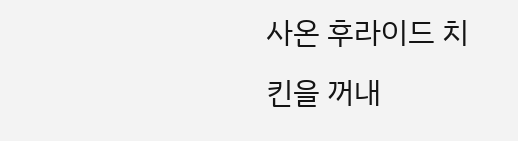사온 후라이드 치킨을 꺼내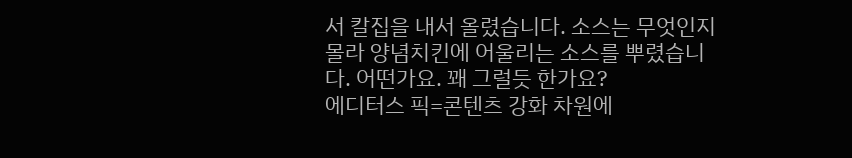서 칼집을 내서 올렸습니다. 소스는 무엇인지 몰라 양념치킨에 어울리는 소스를 뿌렸습니다. 어떤가요. 꽤 그럴듯 한가요?
에디터스 픽=콘텐츠 강화 차원에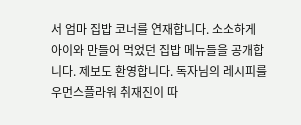서 엄마 집밥 코너를 연재합니다. 소소하게 아이와 만들어 먹었던 집밥 메뉴들을 공개합니다. 제보도 환영합니다. 독자님의 레시피를 우먼스플라워 취재진이 따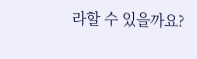라할 수 있을까요?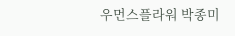우먼스플라워 박종미